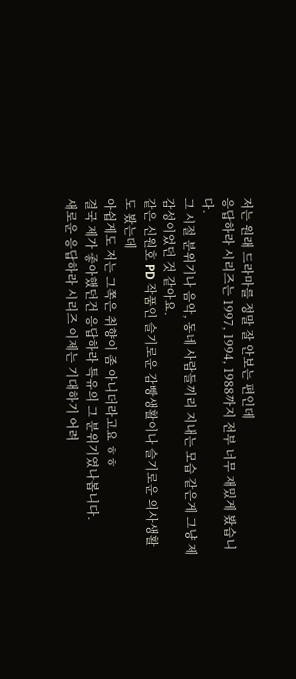저는 원래 드라마를 정말 잘 안보는 편인데
응답하라 시리즈는 1997, 1994, 1988까지 전부 너무 재밌게 봤습니다.
그 시절 분위기나 음악, 동네 사람들끼리 지내는 모습 같은게 그냥 제 감성이었던 것 같아요.
같은 신원호 PD 작품인 슬기로운 감빵생활이나 슬기로운 의사생활도 봤는데
아쉽게도 저는 그쪽은 취향이 좀 아니더라고요 ㅎㅎ
결국 제가 좋아했던건 응답하라 특유의 그 분위기였나봅니다.
새로운 응답하라 시리즈 이제는 기대하기 어려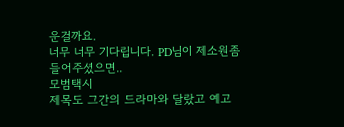운걸까요.
너무 너무 기다립니다. PD님이 제소원좀 들어주셨으면..
모범택시
제목도 그간의 드라마와 달랐고 예고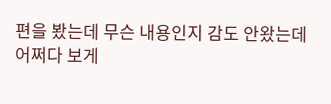편을 봤는데 무슨 내용인지 감도 안왔는데
어쩌다 보게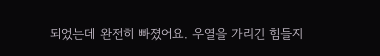되었는데 완전히 빠졌어요. 우열을 가리긴 힘들지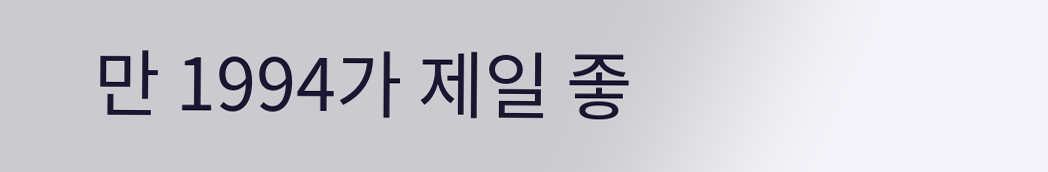만 1994가 제일 좋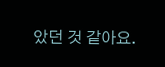았던 것 같아요.